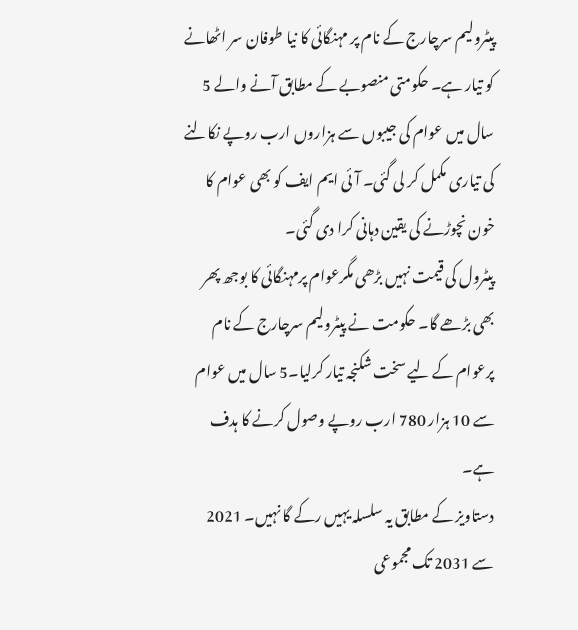پیٹرولیم سرچارج کے نام پر مہنگائی کا نیا طوفان سر اٹھانے کو تیار ہے۔ حکومتی منصوبے کے مطابق آنے والے 5 سال میں عوام کی جیبوں سے ہزاروں ارب روپے نکالنے کی تیاری مکمل کر لی گئی۔ آئی ایم ایف کو بھی عوام کا خون نچوڑنے کی یقین دہانی کرا دی گئی۔
پیٹرول کی قیمت نہیں بڑھی مگرعوام پرمہنگائی کا بوجھ پھر بھی بڑھے گا۔ حکومت نے پیٹرولیم سرچارج کے نام پرعوام کے لیے سخت شکنجہ تیار کرلیا۔5 سال میں عوام سے 10 ہزار 780 ارب روپے وصول کرنے کا ہدف ہے۔
دستاویز کے مطابق یہ سلسلہ یہیں رکے گا نہیں۔ 2021 سے 2031 تک مجموعی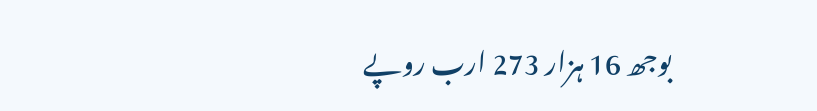بوجھ 16 ہزار 273 ارب روپے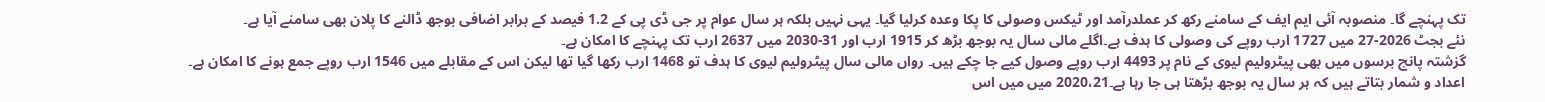تک پہنچے گا۔ منصوبہ آئی ایم ایف کے سامنے رکھ کر عملدرآمد اور ٹیکس وصولی کا پکا وعدہ کرلیا گیا۔ یہی نہیں بلکہ ہر سال عوام پر جی ڈی پی کے 1.2 فیصد کے برابر اضافی بوجھ ڈالنے کا پلان بھی سامنے آیا ہے۔
نئے بجٹ 2026-27 میں 1727 ارب روپے کی وصولی کا ہدف ہے۔اگلے مالی سال یہ بوجھ بڑھ کر 1915 ارب اور 31-2030 میں 2637 ارب تک پہنچے کا امکان ہے۔
گزشتہ پانچ برسوں میں بھی پیٹرولیم لیوی کے نام پر 4493 ارب روپے وصول کیے جا چکے ہیں۔ رواں مالی سال پیٹرولیم لیوی کا ہدف تو 1468 ارب رکھا گیا تھا لیکن اس کے مقابلے میں 1546 ارب روپے جمع ہونے کا امکان ہے۔
اعداد و شمار بتاتے ہیں کہ ہر سال یہ بوجھ بڑھتا ہی جا رہا ہے۔2020،21 میں میں اس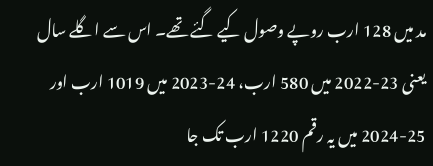مد میں 128 ارب روپے وصول کیے گئے تھے۔ اس سے اگلے سال یعنی 23-2022 میں 580 ارب، 24-2023 میں 1019 ارب اور 25-2024 میں یہ رقم 1220 ارب تک جا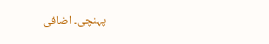پہنچی۔ اضافی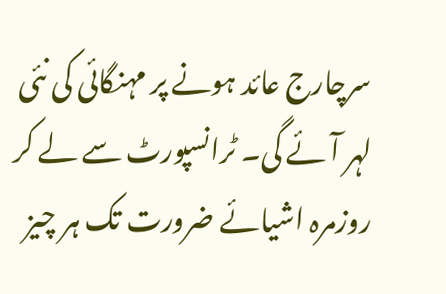سرچارج عائد ہونے پر مہنگائی کی نئی لہر آئے گی۔ ٹرانسپورٹ سے لے کر روزمرہ اشیائے ضرورت تک ہر چیز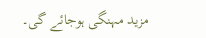مزید مہنگی ہوجائے گی۔